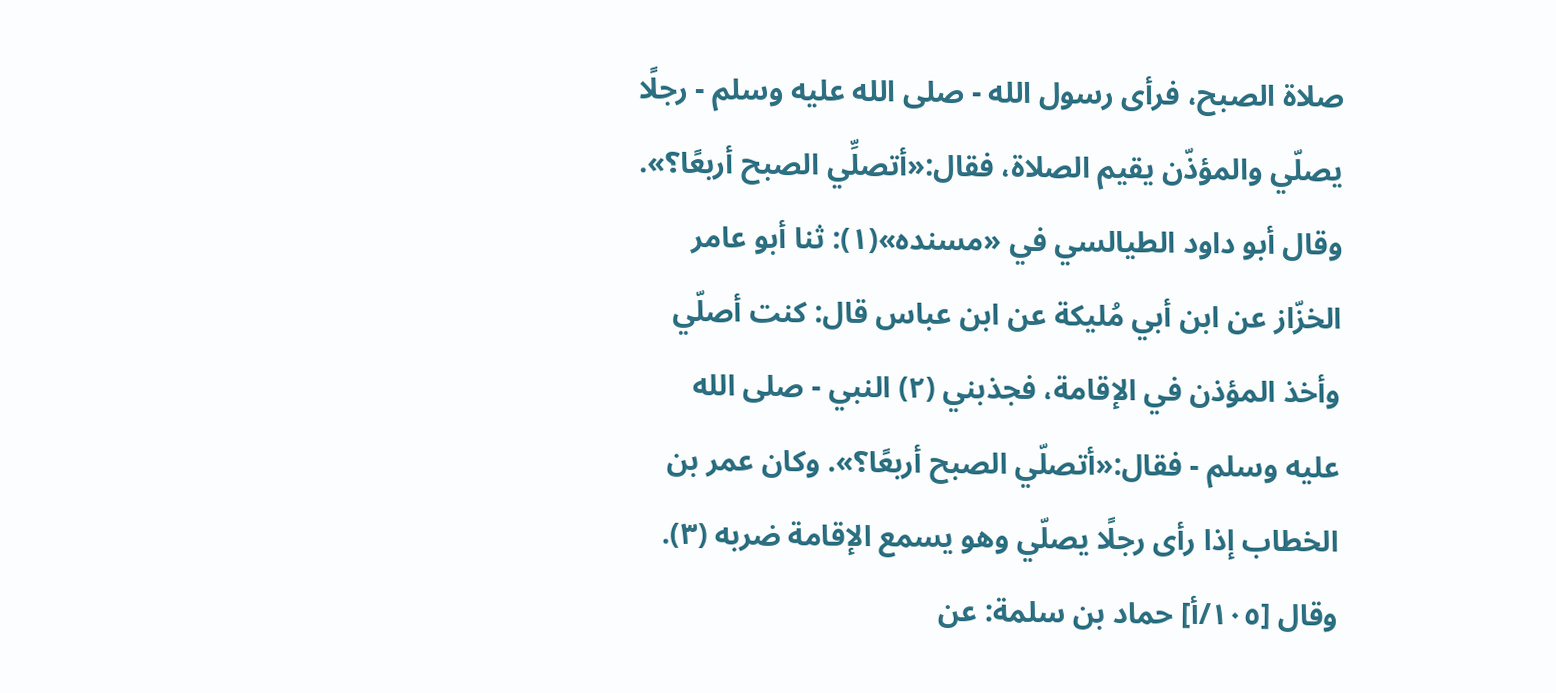صلاة الصبح، فرأى رسول الله - صلى الله عليه وسلم - رجلًا يصلّي والمؤذّن يقيم الصلاة، فقال:«أتصلِّي الصبح أربعًا؟».
وقال أبو داود الطيالسي في «مسنده»(١): ثنا أبو عامر الخزّاز عن ابن أبي مُليكة عن ابن عباس قال: كنت أصلّي وأخذ المؤذن في الإقامة، فجذبني (٢) النبي - صلى الله عليه وسلم - فقال:«أتصلّي الصبح أربعًا؟». وكان عمر بن الخطاب إذا رأى رجلًا يصلّي وهو يسمع الإقامة ضربه (٣).
وقال [١٠٥/أ] حماد بن سلمة: عن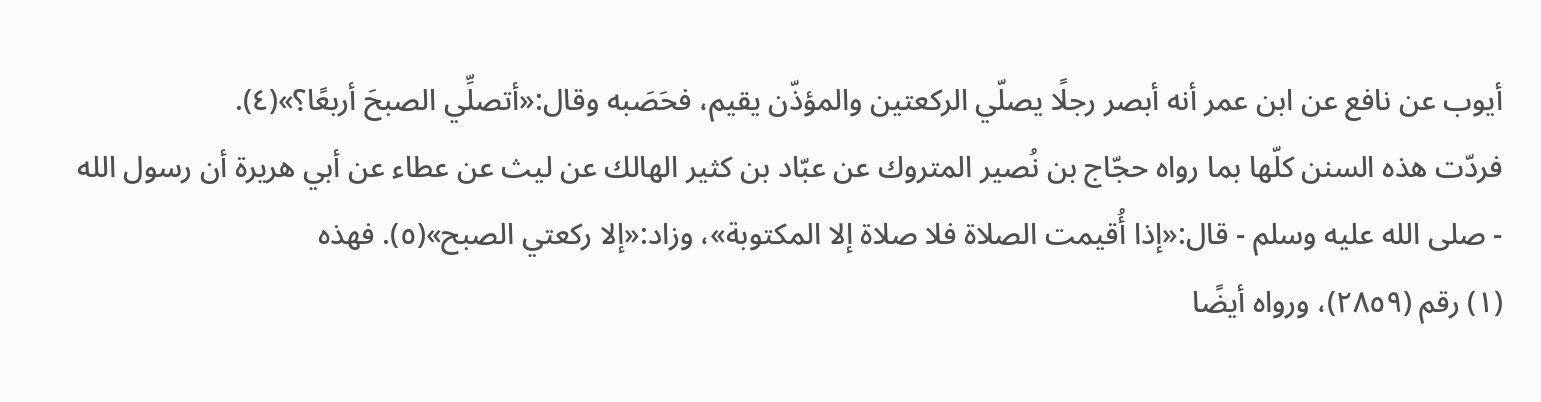أيوب عن نافع عن ابن عمر أنه أبصر رجلًا يصلّي الركعتين والمؤذّن يقيم، فحَصَبه وقال:«أتصلِّي الصبحَ أربعًا؟»(٤).
فردّت هذه السنن كلّها بما رواه حجّاج بن نُصير المتروك عن عبّاد بن كثير الهالك عن ليث عن عطاء عن أبي هريرة أن رسول الله - صلى الله عليه وسلم - قال:«إذا أُقيمت الصلاة فلا صلاة إلا المكتوبة»، وزاد:«إلا ركعتي الصبح»(٥). فهذه
(١) رقم (٢٨٥٩)، ورواه أيضًا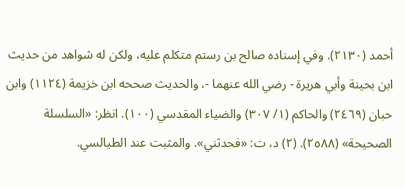أحمد (٢١٣٠). وفي إسناده صالح بن رستم متكلم عليه، ولكن له شواهد من حديث ابن بحينة وأبي هريرة - رضي الله عنهما -، والحديث صححه ابن خزيمة (١١٢٤) وابن حبان (٢٤٦٩) والحاكم (١/ ٣٠٧) والضياء المقدسي (١٠٠). انظر: «السلسلة الصحيحة» (٢٥٨٨). (٢) د، ت: «فحدثني». والمثبت عند الطيالسي.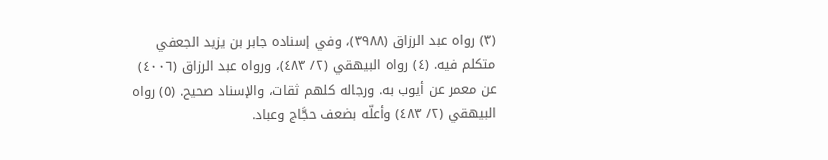(٣) رواه عبد الرزاق (٣٩٨٨)، وفي إسناده جابر بن يزيد الجعفي متكلم فيه. (٤) رواه البيهقي (٢/ ٤٨٣)، ورواه عبد الرزاق (٤٠٠٦) عن معمر عن أيوب به. ورجاله كلهم ثقات، والإسناد صحيح. (٥) رواه البيهقي (٢/ ٤٨٣) وأعلّه بضعف حجَّاج وعباد.